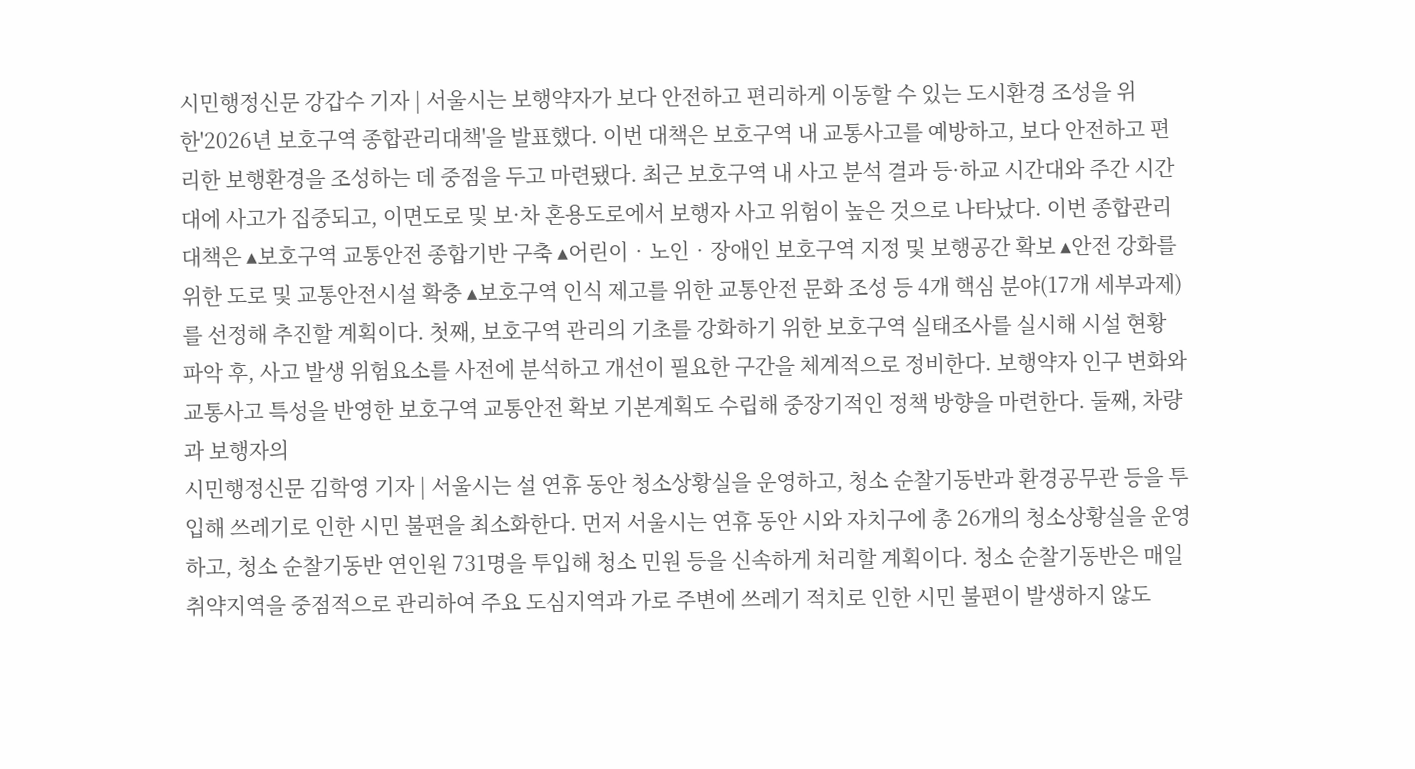시민행정신문 강갑수 기자 | 서울시는 보행약자가 보다 안전하고 편리하게 이동할 수 있는 도시환경 조성을 위한'2026년 보호구역 종합관리대책'을 발표했다. 이번 대책은 보호구역 내 교통사고를 예방하고, 보다 안전하고 편리한 보행환경을 조성하는 데 중점을 두고 마련됐다. 최근 보호구역 내 사고 분석 결과 등·하교 시간대와 주간 시간대에 사고가 집중되고, 이면도로 및 보·차 혼용도로에서 보행자 사고 위험이 높은 것으로 나타났다. 이번 종합관리대책은 ▴보호구역 교통안전 종합기반 구축 ▴어린이‧노인‧장애인 보호구역 지정 및 보행공간 확보 ▴안전 강화를 위한 도로 및 교통안전시설 확충 ▴보호구역 인식 제고를 위한 교통안전 문화 조성 등 4개 핵심 분야(17개 세부과제)를 선정해 추진할 계획이다. 첫째, 보호구역 관리의 기초를 강화하기 위한 보호구역 실태조사를 실시해 시설 현황 파악 후, 사고 발생 위험요소를 사전에 분석하고 개선이 필요한 구간을 체계적으로 정비한다. 보행약자 인구 변화와 교통사고 특성을 반영한 보호구역 교통안전 확보 기본계획도 수립해 중장기적인 정책 방향을 마련한다. 둘째, 차량과 보행자의
시민행정신문 김학영 기자 | 서울시는 설 연휴 동안 청소상황실을 운영하고, 청소 순찰기동반과 환경공무관 등을 투입해 쓰레기로 인한 시민 불편을 최소화한다. 먼저 서울시는 연휴 동안 시와 자치구에 총 26개의 청소상황실을 운영하고, 청소 순찰기동반 연인원 731명을 투입해 청소 민원 등을 신속하게 처리할 계획이다. 청소 순찰기동반은 매일 취약지역을 중점적으로 관리하여 주요 도심지역과 가로 주변에 쓰레기 적치로 인한 시민 불편이 발생하지 않도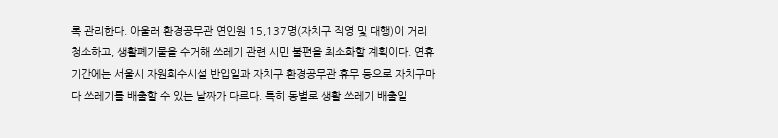록 관리한다. 아울러 환경공무관 연인원 15,137명(자치구 직영 및 대행)이 거리 청소하고, 생활폐기물을 수거해 쓰레기 관련 시민 불편을 최소화할 계획이다. 연휴 기간에는 서울시 자원회수시설 반입일과 자치구 환경공무관 휴무 등으로 자치구마다 쓰레기를 배출할 수 있는 날짜가 다르다. 특히 동별로 생활 쓰레기 배출일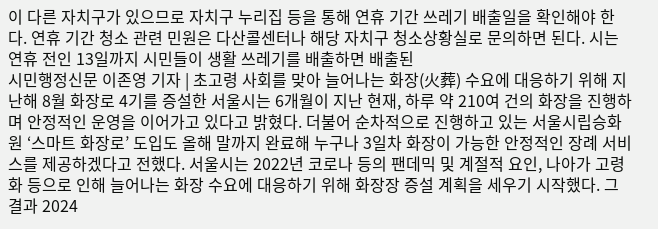이 다른 자치구가 있으므로 자치구 누리집 등을 통해 연휴 기간 쓰레기 배출일을 확인해야 한다. 연휴 기간 청소 관련 민원은 다산콜센터나 해당 자치구 청소상황실로 문의하면 된다. 시는 연휴 전인 13일까지 시민들이 생활 쓰레기를 배출하면 배출된
시민행정신문 이존영 기자 | 초고령 사회를 맞아 늘어나는 화장(火葬) 수요에 대응하기 위해 지난해 8월 화장로 4기를 증설한 서울시는 6개월이 지난 현재, 하루 약 210여 건의 화장을 진행하며 안정적인 운영을 이어가고 있다고 밝혔다. 더불어 순차적으로 진행하고 있는 서울시립승화원 ‘스마트 화장로’ 도입도 올해 말까지 완료해 누구나 3일차 화장이 가능한 안정적인 장례 서비스를 제공하겠다고 전했다. 서울시는 2022년 코로나 등의 팬데믹 및 계절적 요인, 나아가 고령화 등으로 인해 늘어나는 화장 수요에 대응하기 위해 화장장 증설 계획을 세우기 시작했다. 그 결과 2024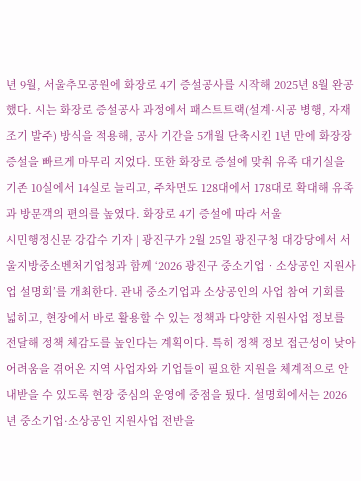년 9월, 서울추모공원에 화장로 4기 증설공사를 시작해 2025년 8월 완공했다. 시는 화장로 증설공사 과정에서 패스트트랙(설계·시공 병행, 자재 조기 발주) 방식을 적용해, 공사 기간을 5개월 단축시킨 1년 만에 화장장 증설을 빠르게 마무리 지었다. 또한 화장로 증설에 맞춰 유족 대기실을 기존 10실에서 14실로 늘리고, 주차면도 128대에서 178대로 확대해 유족과 방문객의 편의를 높였다. 화장로 4기 증설에 따라 서울
시민행정신문 강갑수 기자 | 광진구가 2월 25일 광진구청 대강당에서 서울지방중소벤처기업청과 함께 ‘2026 광진구 중소기업‧소상공인 지원사업 설명회’를 개최한다. 관내 중소기업과 소상공인의 사업 참여 기회를 넓히고, 현장에서 바로 활용할 수 있는 정책과 다양한 지원사업 정보를 전달해 정책 체감도를 높인다는 계획이다. 특히 정책 정보 접근성이 낮아 어려움을 겪어온 지역 사업자와 기업들이 필요한 지원을 체계적으로 안내받을 수 있도록 현장 중심의 운영에 중점을 뒀다. 설명회에서는 2026년 중소기업·소상공인 지원사업 전반을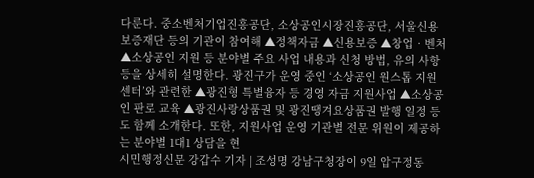다룬다. 중소벤처기업진흥공단, 소상공인시장진흥공단, 서울신용보증재단 등의 기관이 참여해 ▲정책자금 ▲신용보증 ▲창업‧벤처 ▲소상공인 지원 등 분야별 주요 사업 내용과 신청 방법, 유의 사항 등을 상세히 설명한다. 광진구가 운영 중인 ‘소상공인 원스톱 지원센터’와 관련한 ▲광진형 특별융자 등 경영 자금 지원사업 ▲소상공인 판로 교육 ▲광진사랑상품권 및 광진땡겨요상품권 발행 일정 등도 함께 소개한다. 또한, 지원사업 운영 기관별 전문 위원이 제공하는 분야별 1대1 상담을 현
시민행정신문 강갑수 기자 | 조성명 강남구청장이 9일 압구정동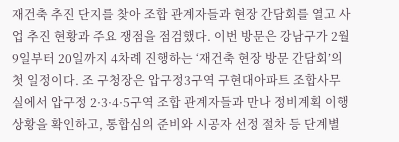재건축 추진 단지를 찾아 조합 관계자들과 현장 간담회를 열고 사업 추진 현황과 주요 쟁점을 점검했다. 이번 방문은 강남구가 2월 9일부터 20일까지 4차례 진행하는 ‘재건축 현장 방문 간담회’의 첫 일정이다. 조 구청장은 압구정3구역 구현대아파트 조합사무실에서 압구정 2·3·4·5구역 조합 관계자들과 만나 정비계획 이행 상황을 확인하고, 통합심의 준비와 시공자 선정 절차 등 단계별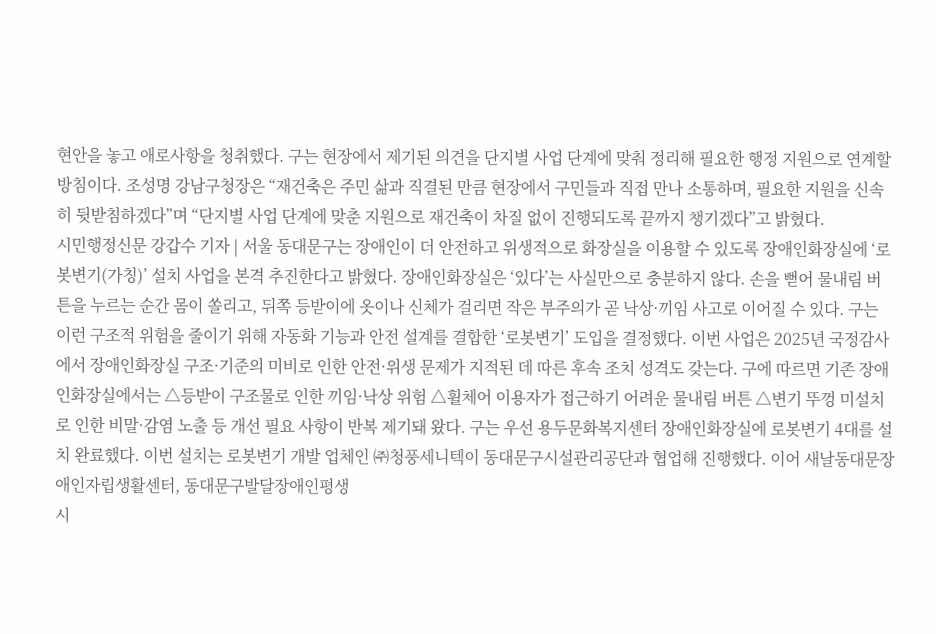현안을 놓고 애로사항을 청취했다. 구는 현장에서 제기된 의견을 단지별 사업 단계에 맞춰 정리해 필요한 행정 지원으로 연계할 방침이다. 조성명 강남구청장은 “재건축은 주민 삶과 직결된 만큼 현장에서 구민들과 직접 만나 소통하며, 필요한 지원을 신속히 뒷받침하겠다”며 “단지별 사업 단계에 맞춘 지원으로 재건축이 차질 없이 진행되도록 끝까지 챙기겠다”고 밝혔다.
시민행정신문 강갑수 기자 | 서울 동대문구는 장애인이 더 안전하고 위생적으로 화장실을 이용할 수 있도록 장애인화장실에 ‘로봇변기(가칭)’ 설치 사업을 본격 추진한다고 밝혔다. 장애인화장실은 ‘있다’는 사실만으로 충분하지 않다. 손을 뻗어 물내림 버튼을 누르는 순간 몸이 쏠리고, 뒤쪽 등받이에 옷이나 신체가 걸리면 작은 부주의가 곧 낙상·끼임 사고로 이어질 수 있다. 구는 이런 구조적 위험을 줄이기 위해 자동화 기능과 안전 설계를 결합한 ‘로봇변기’ 도입을 결정했다. 이번 사업은 2025년 국정감사에서 장애인화장실 구조·기준의 미비로 인한 안전·위생 문제가 지적된 데 따른 후속 조치 성격도 갖는다. 구에 따르면 기존 장애인화장실에서는 △등받이 구조물로 인한 끼임·낙상 위험 △휠체어 이용자가 접근하기 어려운 물내림 버튼 △변기 뚜껑 미설치로 인한 비말·감염 노출 등 개선 필요 사항이 반복 제기돼 왔다. 구는 우선 용두문화복지센터 장애인화장실에 로봇변기 4대를 설치 완료했다. 이번 설치는 로봇변기 개발 업체인 ㈜청풍세니텍이 동대문구시설관리공단과 협업해 진행했다. 이어 새날동대문장애인자립생활센터, 동대문구발달장애인평생
시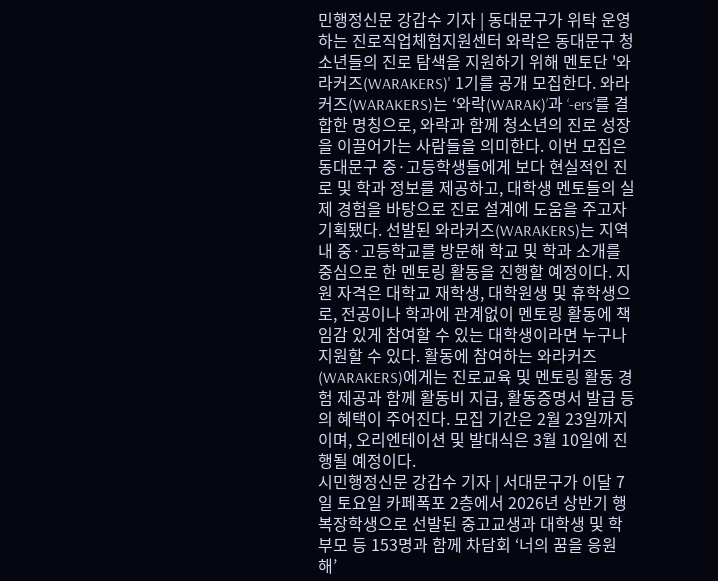민행정신문 강갑수 기자 | 동대문구가 위탁 운영하는 진로직업체험지원센터 와락은 동대문구 청소년들의 진로 탐색을 지원하기 위해 멘토단 '와라커즈(WARAKERS)' 1기를 공개 모집한다. 와라커즈(WARAKERS)는 ‘와락(WARAK)’과 ‘-ers’를 결합한 명칭으로, 와락과 함께 청소년의 진로 성장을 이끌어가는 사람들을 의미한다. 이번 모집은 동대문구 중·고등학생들에게 보다 현실적인 진로 및 학과 정보를 제공하고, 대학생 멘토들의 실제 경험을 바탕으로 진로 설계에 도움을 주고자 기획됐다. 선발된 와라커즈(WARAKERS)는 지역 내 중·고등학교를 방문해 학교 및 학과 소개를 중심으로 한 멘토링 활동을 진행할 예정이다. 지원 자격은 대학교 재학생, 대학원생 및 휴학생으로, 전공이나 학과에 관계없이 멘토링 활동에 책임감 있게 참여할 수 있는 대학생이라면 누구나 지원할 수 있다. 활동에 참여하는 와라커즈(WARAKERS)에게는 진로교육 및 멘토링 활동 경험 제공과 함께 활동비 지급, 활동증명서 발급 등의 혜택이 주어진다. 모집 기간은 2월 23일까지이며, 오리엔테이션 및 발대식은 3월 10일에 진행될 예정이다.
시민행정신문 강갑수 기자 | 서대문구가 이달 7일 토요일 카페폭포 2층에서 2026년 상반기 행복장학생으로 선발된 중고교생과 대학생 및 학부모 등 153명과 함께 차담회 ‘너의 꿈을 응원해’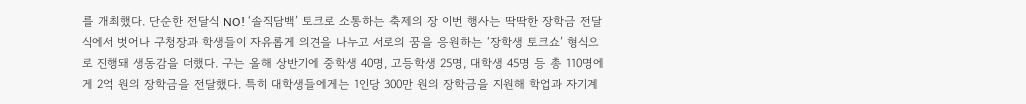를 개최했다. 단순한 전달식 NO! ‘솔직담백’ 토크로 소통하는 축제의 장 이번 행사는 딱딱한 장학금 전달식에서 벗어나 구청장과 학생들이 자유롭게 의견을 나누고 서로의 꿈을 응원하는 ‘장학생 토크쇼’ 형식으로 진행돼 생동감을 더했다. 구는 올해 상반기에 중학생 40명, 고등학생 25명, 대학생 45명 등 총 110명에게 2억 원의 장학금을 전달했다. 특히 대학생들에게는 1인당 300만 원의 장학금을 지원해 학업과 자기계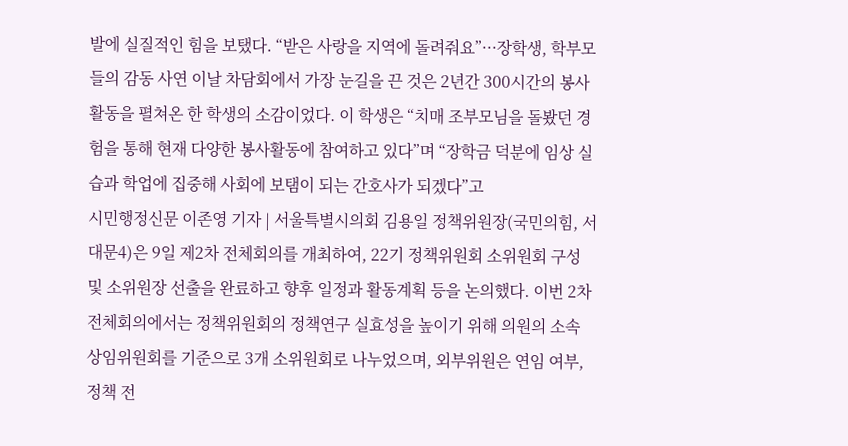발에 실질적인 힘을 보탰다. “받은 사랑을 지역에 돌려줘요”···장학생, 학부모들의 감동 사연 이날 차담회에서 가장 눈길을 끈 것은 2년간 300시간의 봉사활동을 펼쳐온 한 학생의 소감이었다. 이 학생은 “치매 조부모님을 돌봤던 경험을 통해 현재 다양한 봉사활동에 참여하고 있다”며 “장학금 덕분에 임상 실습과 학업에 집중해 사회에 보탬이 되는 간호사가 되겠다”고
시민행정신문 이존영 기자 | 서울특별시의회 김용일 정책위원장(국민의힘, 서대문4)은 9일 제2차 전체회의를 개최하여, 22기 정책위원회 소위원회 구성 및 소위원장 선출을 완료하고 향후 일정과 활동계획 등을 논의했다. 이번 2차 전체회의에서는 정책위원회의 정책연구 실효성을 높이기 위해 의원의 소속 상임위원회를 기준으로 3개 소위원회로 나누었으며, 외부위원은 연임 여부, 정책 전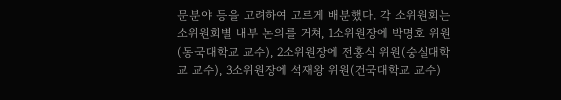문분야 등을 고려하여 고르게 배분했다. 각 소위원회는 소위원회별 내부 논의를 거쳐, 1소위원장에 박명호 위원(동국대학교 교수), 2소위원장에 전홍식 위원(숭실대학교 교수), 3소위원장에 석재왕 위원(건국대학교 교수)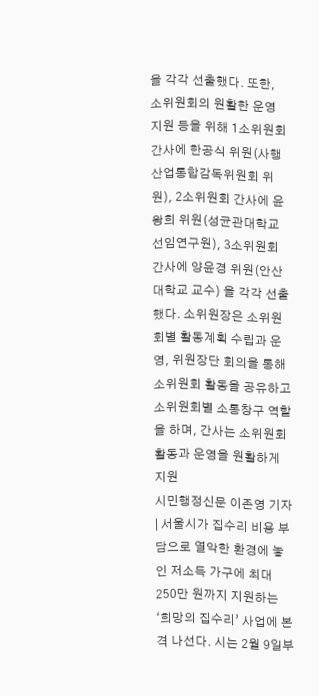을 각각 선출했다. 또한, 소위원회의 원활한 운영 지원 등을 위해 1소위원회 간사에 한공식 위원(사행산업통합감독위원회 위원), 2소위원회 간사에 윤왕희 위원(성균관대학교 선임연구원), 3소위원회 간사에 양윤경 위원(안산대학교 교수) 을 각각 선출했다. 소위원장은 소위원회별 활동계획 수립과 운영, 위원장단 회의을 통해 소위원회 활동을 공유하고 소위원회별 소통창구 역할을 하며, 간사는 소위원회 활동과 운영을 원활하게 지원
시민행정신문 이존영 기자 | 서울시가 집수리 비용 부담으로 열악한 환경에 놓인 저소득 가구에 최대 250만 원까지 지원하는 ‘희망의 집수리’ 사업에 본격 나선다. 시는 2월 9일부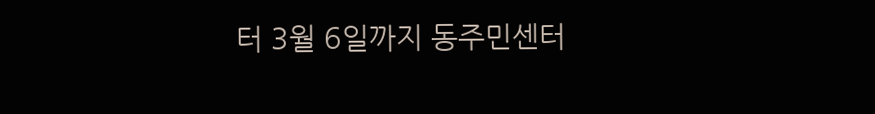터 3월 6일까지 동주민센터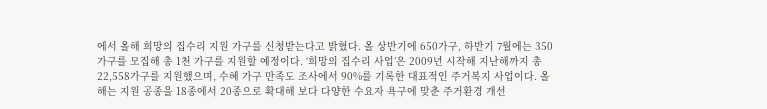에서 올해 희망의 집수리 지원 가구를 신청받는다고 밝혔다. 올 상반기에 650가구, 하반기 7월에는 350가구를 모집해 총 1천 가구를 지원할 예정이다. ‘희망의 집수리 사업’은 2009년 시작해 지난해까지 총 22,558가구를 지원했으며, 수혜 가구 만족도 조사에서 90%를 기록한 대표적인 주거복지 사업이다. 올해는 지원 공종을 18종에서 20종으로 확대해 보다 다양한 수요자 욕구에 맞춘 주거환경 개선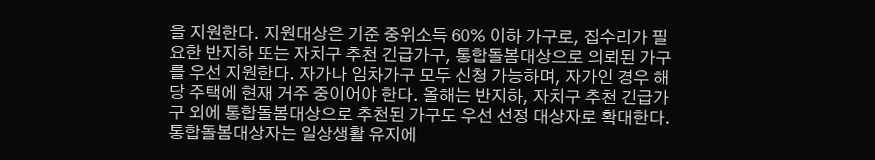을 지원한다. 지원대상은 기준 중위소득 60% 이하 가구로, 집수리가 필요한 반지하 또는 자치구 추천 긴급가구, 통합돌봄대상으로 의뢰된 가구를 우선 지원한다. 자가나 임차가구 모두 신청 가능하며, 자가인 경우 해당 주택에 현재 거주 중이어야 한다. 올해는 반지하, 자치구 추천 긴급가구 외에 통합돌봄대상으로 추천된 가구도 우선 선정 대상자로 확대한다. 통합돌봄대상자는 일상생활 유지에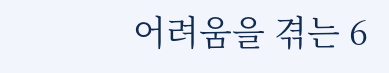어려움을 겪는 6